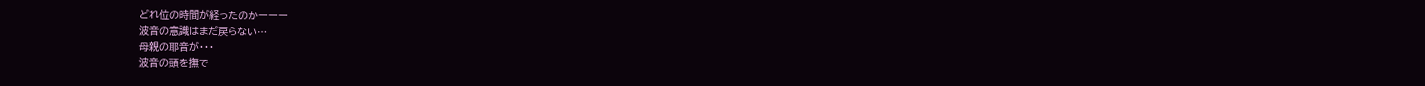どれ位の時間が経ったのかーーー
波音の意識はまだ戻らない…
母親の耶音が・・・
波音の頭を撫で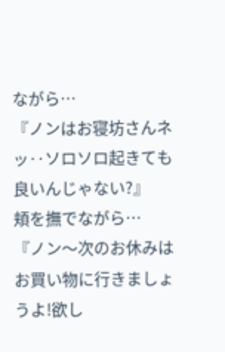ながら…
『ノンはお寝坊さんネッ‥ソロソロ起きても良いんじゃない?』
頬を撫でながら…
『ノン〜次のお休みはお買い物に行きましょうよ!欲し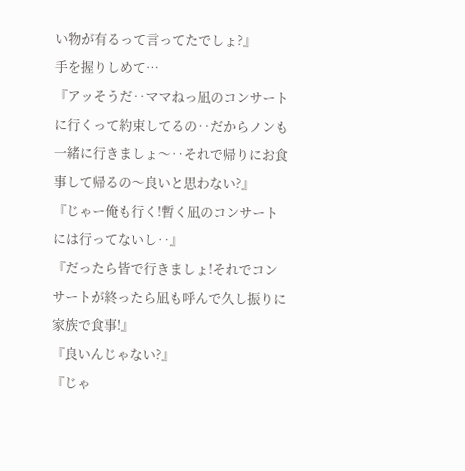い物が有るって言ってたでしょ?』
手を握りしめて…
『アッそうだ‥ママねっ凪のコンサートに行くって約束してるの‥だからノンも一緒に行きましょ〜‥それで帰りにお食事して帰るの〜良いと思わない?』
『じゃー俺も行く!暫く凪のコンサートには行ってないし‥』
『だったら皆で行きましょ!それでコンサートが終ったら凪も呼んで久し振りに家族で食事!』
『良いんじゃない?』
『じゃ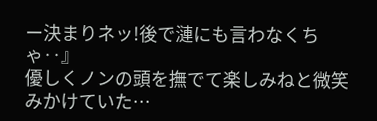ー決まりネッ!後で漣にも言わなくちゃ‥』
優しくノンの頭を撫でて楽しみねと微笑みかけていた…